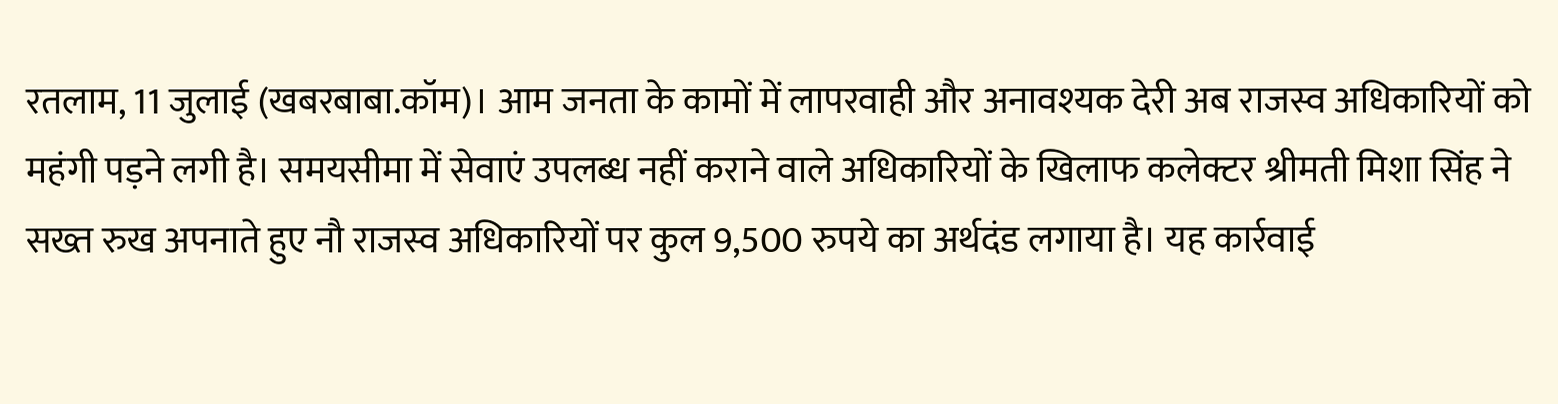रतलाम, 11 जुलाई (खबरबाबा.कॉम)। आम जनता के कामों में लापरवाही और अनावश्यक देरी अब राजस्व अधिकारियों को महंगी पड़ने लगी है। समयसीमा में सेवाएं उपलब्ध नहीं कराने वाले अधिकारियों के खिलाफ कलेक्टर श्रीमती मिशा सिंह ने सख्त रुख अपनाते हुए नौ राजस्व अधिकारियों पर कुल 9,500 रुपये का अर्थदंड लगाया है। यह कार्रवाई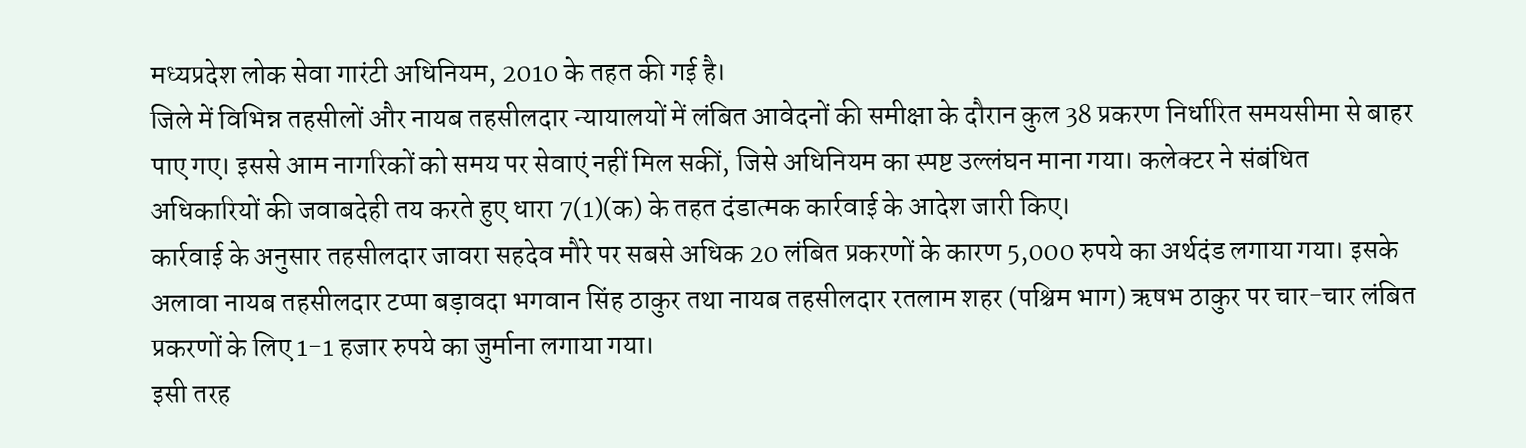मध्यप्रदेश लोक सेवा गारंटी अधिनियम, 2010 के तहत की गई है।
जिले में विभिन्न तहसीलों और नायब तहसीलदार न्यायालयों में लंबित आवेदनों की समीक्षा के दौरान कुल 38 प्रकरण निर्धारित समयसीमा से बाहर पाए गए। इससे आम नागरिकों को समय पर सेवाएं नहीं मिल सकीं, जिसे अधिनियम का स्पष्ट उल्लंघन माना गया। कलेक्टर ने संबंधित अधिकारियों की जवाबदेही तय करते हुए धारा 7(1)(क) के तहत दंडात्मक कार्रवाई के आदेश जारी किए।
कार्रवाई के अनुसार तहसीलदार जावरा सहदेव मौरे पर सबसे अधिक 20 लंबित प्रकरणों के कारण 5,000 रुपये का अर्थदंड लगाया गया। इसके अलावा नायब तहसीलदार टप्पा बड़ावदा भगवान सिंह ठाकुर तथा नायब तहसीलदार रतलाम शहर (पश्चिम भाग) ऋषभ ठाकुर पर चार-चार लंबित प्रकरणों के लिए 1-1 हजार रुपये का जुर्माना लगाया गया।
इसी तरह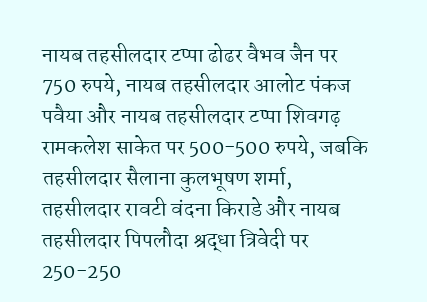नायब तहसीलदार टप्पा ढोढर वैभव जैन पर 750 रुपये, नायब तहसीलदार आलोट पंकज पवैया और नायब तहसीलदार टप्पा शिवगढ़ रामकलेश साकेत पर 500-500 रुपये, जबकि तहसीलदार सैलाना कुलभूषण शर्मा, तहसीलदार रावटी वंदना किराडे और नायब तहसीलदार पिपलौदा श्रद्धा त्रिवेदी पर 250-250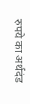रुपये का अर्थदंड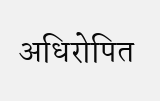अधिरोपित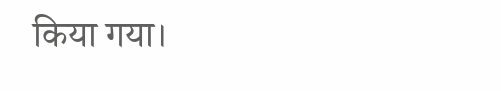किया गया।